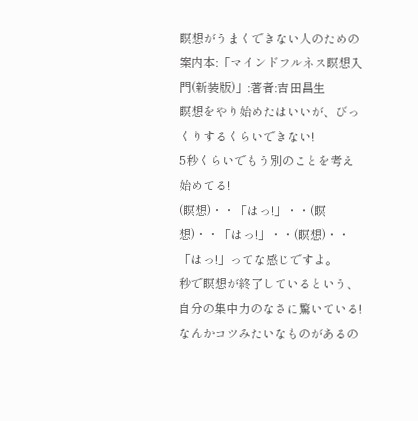瞑想がうまくできない人のための案内本:「マインドフルネス瞑想入門(新装版)」:著者:吉田昌生
瞑想をやり始めたはいいが、びっくりするくらいできない!
5秒くらいでもう別のことを考え始めてる!
(瞑想)・・「はっ!」・・(瞑想)・・「はっ!」・・(瞑想)・・「はっ!」ってな感じですよ。
秒で瞑想が終了しているという、自分の集中力のなさに驚いている!
なんかコツみたいなものがあるの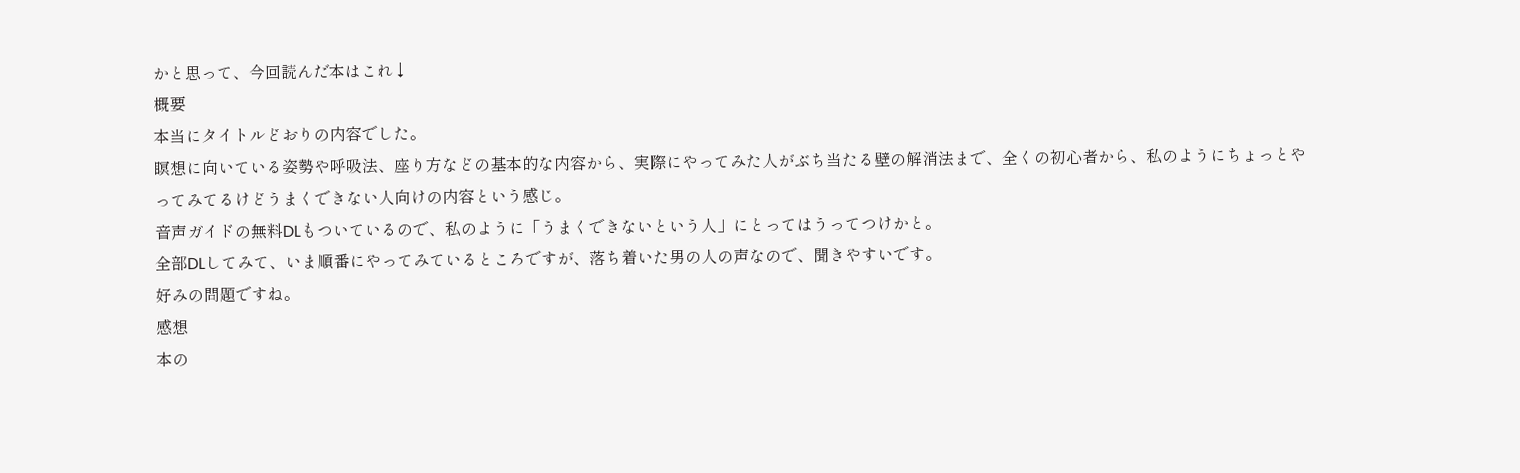かと思って、今回読んだ本はこれ↓
概要
本当にタイトルどおりの内容でした。
瞑想に向いている姿勢や呼吸法、座り方などの基本的な内容から、実際にやってみた人がぶち当たる壁の解消法まで、全くの初心者から、私のようにちょっとやってみてるけどうまくできない人向けの内容という感じ。
音声ガイドの無料DLもついているので、私のように「うまくできないという人」にとってはうってつけかと。
全部DLしてみて、いま順番にやってみているところですが、落ち着いた男の人の声なので、聞きやすいです。
好みの問題ですね。
感想
本の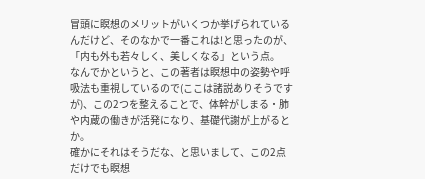冒頭に瞑想のメリットがいくつか挙げられているんだけど、そのなかで一番これは!と思ったのが、「内も外も若々しく、美しくなる」という点。
なんでかというと、この著者は瞑想中の姿勢や呼吸法も重視しているので(ここは諸説ありそうですが)、この2つを整えることで、体幹がしまる・肺や内蔵の働きが活発になり、基礎代謝が上がるとか。
確かにそれはそうだな、と思いまして、この2点だけでも瞑想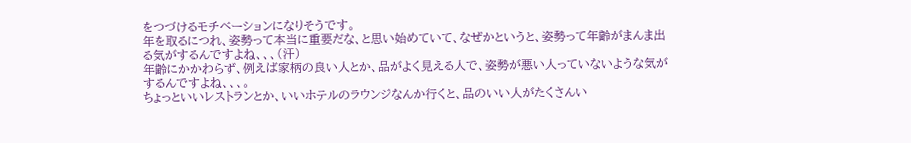をつづけるモチベーションになりそうです。
年を取るにつれ、姿勢って本当に重要だな、と思い始めていて、なぜかというと、姿勢って年齢がまんま出る気がするんですよね、、、(汗)
年齢にかかわらず、例えば家柄の良い人とか、品がよく見える人で、姿勢が悪い人っていないような気がするんですよね、、、。
ちょっといいレストランとか、いいホテルのラウンジなんか行くと、品のいい人がたくさんい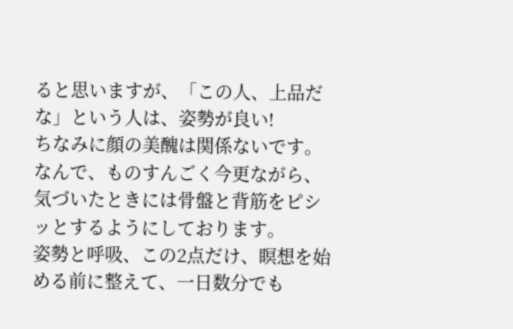ると思いますが、「この人、上品だな」という人は、姿勢が良い!
ちなみに顔の美醜は関係ないです。
なんで、ものすんごく今更ながら、気づいたときには骨盤と背筋をピシッとするようにしております。
姿勢と呼吸、この2点だけ、瞑想を始める前に整えて、一日数分でも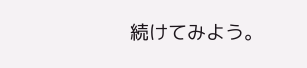続けてみよう。